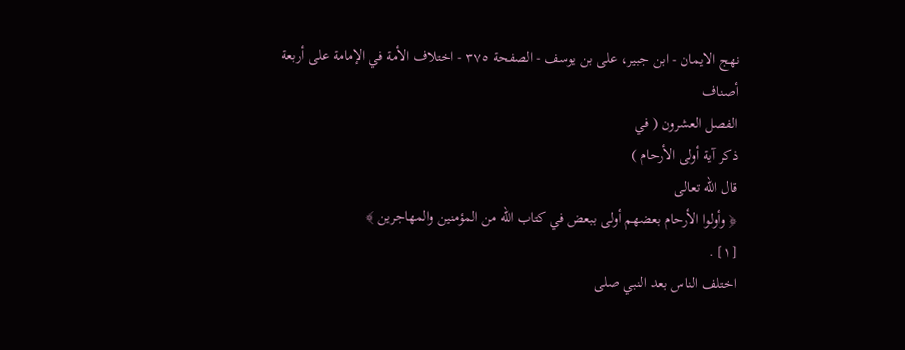نهج الايمان - ابن جبیر، علی بن یوسف - الصفحة ٣٧٥ - اختلاف الأمة في الإمامة على أربعة أصناف
الفصل العشرون ( في
ذكر آية أولى الأرحام )
قال الله تعالى
﴿ وأولوا الأرحام بعضهم أولى ببعض في كتاب الله من المؤمنين والمهاجرين ﴾
[١] .
اختلف الناس بعد النبي صلى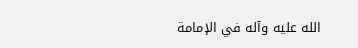الله عليه وآله في الإمامة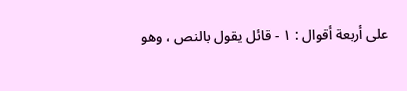على أربعة أقوال : ١ - قائل يقول بالنص ، وهو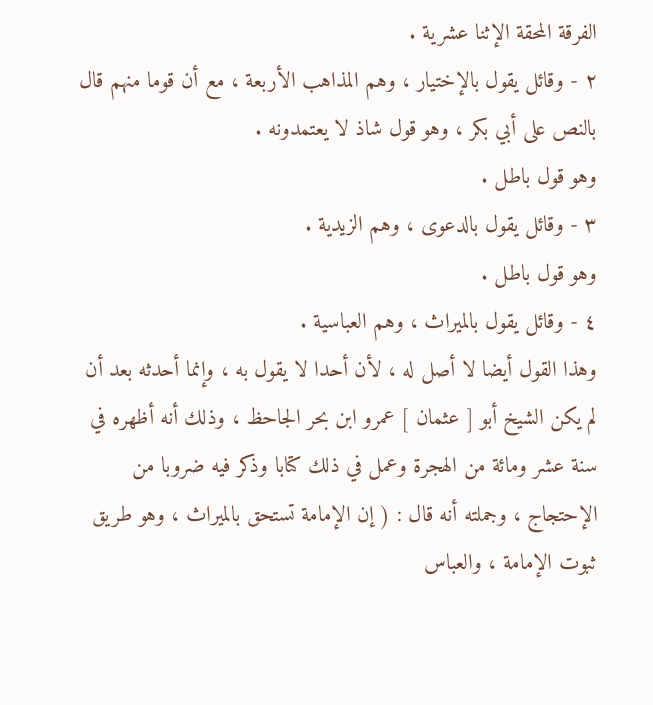الفرقة المحقة الإثنا عشرية .
٢ - وقائل يقول بالإختيار ، وهم المذاهب الأربعة ، مع أن قوما منهم قال بالنص على أبي بكر ، وهو قول شاذ لا يعتمدونه .
وهو قول باطل .
٣ - وقائل يقول بالدعوى ، وهم الزيدية .
وهو قول باطل .
٤ - وقائل يقول بالميراث ، وهم العباسية .
وهذا القول أيضا لا أصل له ، لأن أحدا لا يقول به ، وإنما أحدثه بعد أن لم يكن الشيخ أبو [ عثمان ] عمرو ابن بحر الجاحظ ، وذلك أنه أظهره في سنة عشر ومائة من الهجرة وعمل في ذلك كتابا وذكر فيه ضروبا من الإحتجاج ، وجملته أنه قال : ( إن الإمامة تستحق بالميراث ، وهو طريق ثبوت الإمامة ، والعباس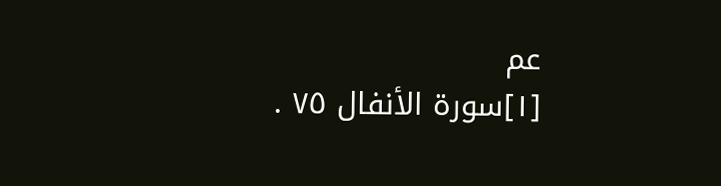عم
[١]سورة الأنفال ٧٥ .